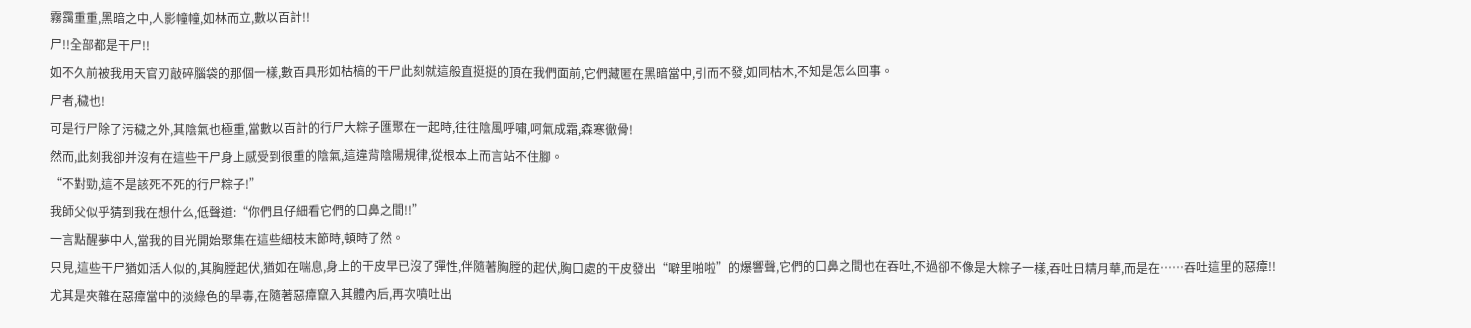霧靄重重,黑暗之中,人影幢幢,如林而立,數以百計!!
尸!!全部都是干尸!!
如不久前被我用天官刃敲碎腦袋的那個一樣,數百具形如枯槁的干尸此刻就這般直挺挺的頂在我們面前,它們藏匿在黑暗當中,引而不發,如同枯木,不知是怎么回事。
尸者,穢也!
可是行尸除了污穢之外,其陰氣也極重,當數以百計的行尸大粽子匯聚在一起時,往往陰風呼嘯,呵氣成霜,森寒徹骨!
然而,此刻我卻并沒有在這些干尸身上感受到很重的陰氣,這違背陰陽規律,從根本上而言站不住腳。
“不對勁,這不是該死不死的行尸粽子!”
我師父似乎猜到我在想什么,低聲道:“你們且仔細看它們的口鼻之間!!”
一言點醒夢中人,當我的目光開始聚集在這些細枝末節時,頓時了然。
只見,這些干尸猶如活人似的,其胸膛起伏,猶如在喘息,身上的干皮早已沒了彈性,伴隨著胸膛的起伏,胸口處的干皮發出“噼里啪啦”的爆響聲,它們的口鼻之間也在吞吐,不過卻不像是大粽子一樣,吞吐日精月華,而是在……吞吐這里的惡瘴!!
尤其是夾雜在惡瘴當中的淡綠色的旱毒,在隨著惡瘴竄入其體內后,再次噴吐出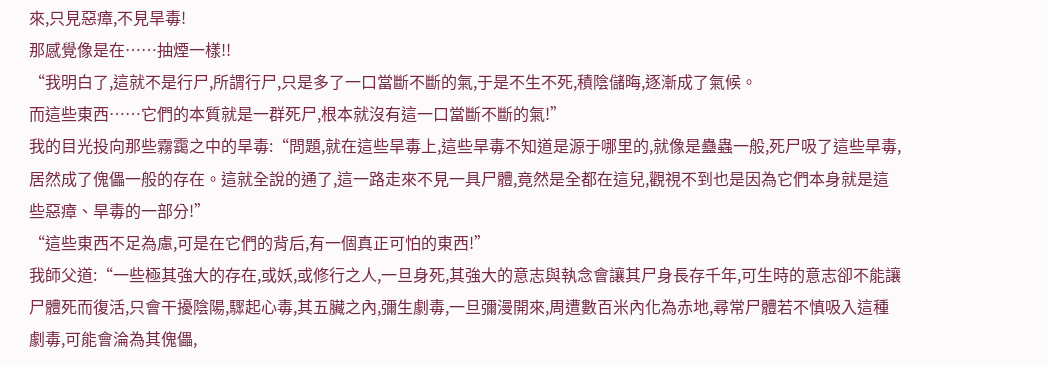來,只見惡瘴,不見旱毒!
那感覺像是在……抽煙一樣!!
“我明白了,這就不是行尸,所謂行尸,只是多了一口當斷不斷的氣,于是不生不死,積陰儲晦,逐漸成了氣候。
而這些東西……它們的本質就是一群死尸,根本就沒有這一口當斷不斷的氣!”
我的目光投向那些霧靄之中的旱毒:“問題,就在這些旱毒上,這些旱毒不知道是源于哪里的,就像是蠱蟲一般,死尸吸了這些旱毒,居然成了傀儡一般的存在。這就全說的通了,這一路走來不見一具尸體,竟然是全都在這兒,觀視不到也是因為它們本身就是這些惡瘴、旱毒的一部分!”
“這些東西不足為慮,可是在它們的背后,有一個真正可怕的東西!”
我師父道:“一些極其強大的存在,或妖,或修行之人,一旦身死,其強大的意志與執念會讓其尸身長存千年,可生時的意志卻不能讓尸體死而復活,只會干擾陰陽,驟起心毒,其五臟之內,彌生劇毒,一旦彌漫開來,周遭數百米內化為赤地,尋常尸體若不慎吸入這種劇毒,可能會淪為其傀儡,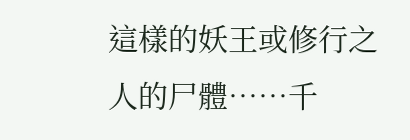這樣的妖王或修行之人的尸體……千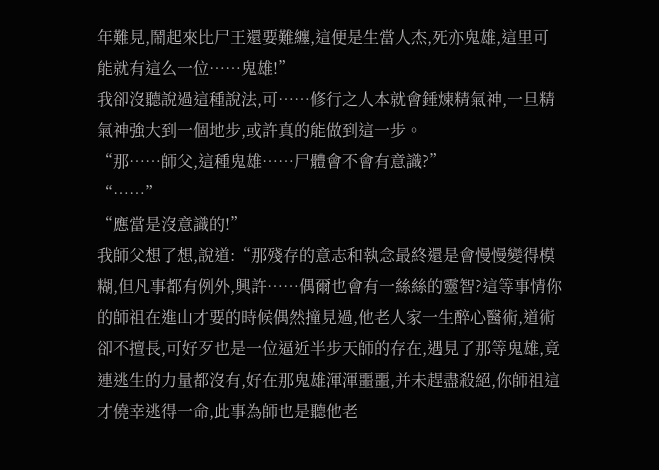年難見,鬧起來比尸王還要難纏,這便是生當人杰,死亦鬼雄,這里可能就有這么一位……鬼雄!”
我卻沒聽說過這種說法,可……修行之人本就會錘煉精氣神,一旦精氣神強大到一個地步,或許真的能做到這一步。
“那……師父,這種鬼雄……尸體會不會有意識?”
“……”
“應當是沒意識的!”
我師父想了想,說道:“那殘存的意志和執念最終還是會慢慢變得模糊,但凡事都有例外,興許……偶爾也會有一絲絲的靈智?這等事情你的師祖在進山才要的時候偶然撞見過,他老人家一生醉心醫術,道術卻不擅長,可好歹也是一位逼近半步天師的存在,遇見了那等鬼雄,竟連逃生的力量都沒有,好在那鬼雄渾渾噩噩,并未趕盡殺絕,你師祖這才僥幸逃得一命,此事為師也是聽他老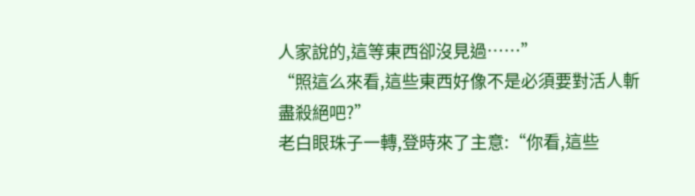人家說的,這等東西卻沒見過……”
“照這么來看,這些東西好像不是必須要對活人斬盡殺絕吧?”
老白眼珠子一轉,登時來了主意:“你看,這些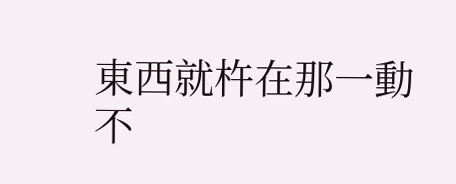東西就杵在那一動不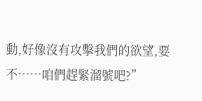動,好像沒有攻擊我們的欲望,要不……咱們趕緊溜號吧?”